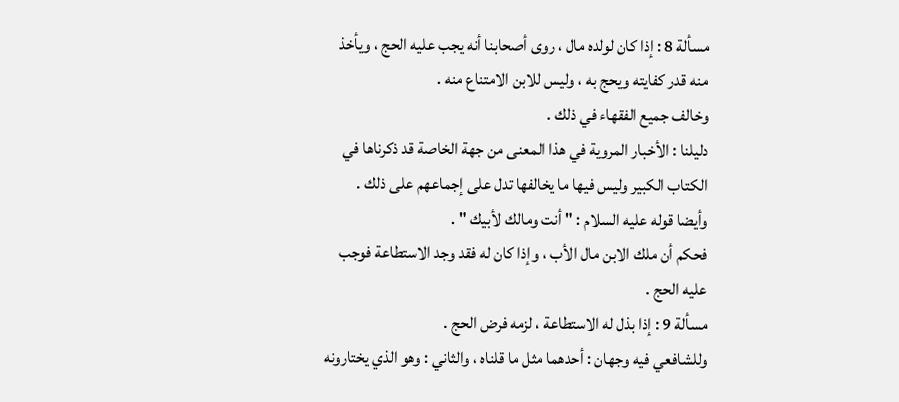مسألة 8 : إذا كان لولده مال ، روى أصحابنا أنه يجب عليه الحج ، ويأخذ
منه قدر كفايته ويحج به ، وليس للابن الامتناع منه .
وخالف جميع الفقهاء في ذلك .
دليلنا : الأخبار المروية في هذا المعنى من جهة الخاصة قد ذكرناها في
الكتاب الكبير وليس فيها ما يخالفها تدل على إجماعهم على ذلك .
وأيضا قوله عليه السلام : " أنت ومالك لأبيك " .
فحكم أن ملك الابن مال الأب ، وإذا كان له فقد وجد الاستطاعة فوجب
عليه الحج .
مسألة 9 : إذا بذل له الاستطاعة ، لزمه فرض الحج .
وللشافعي فيه وجهان : أحدهما مثل ما قلناه ، والثاني : وهو الذي يختارونه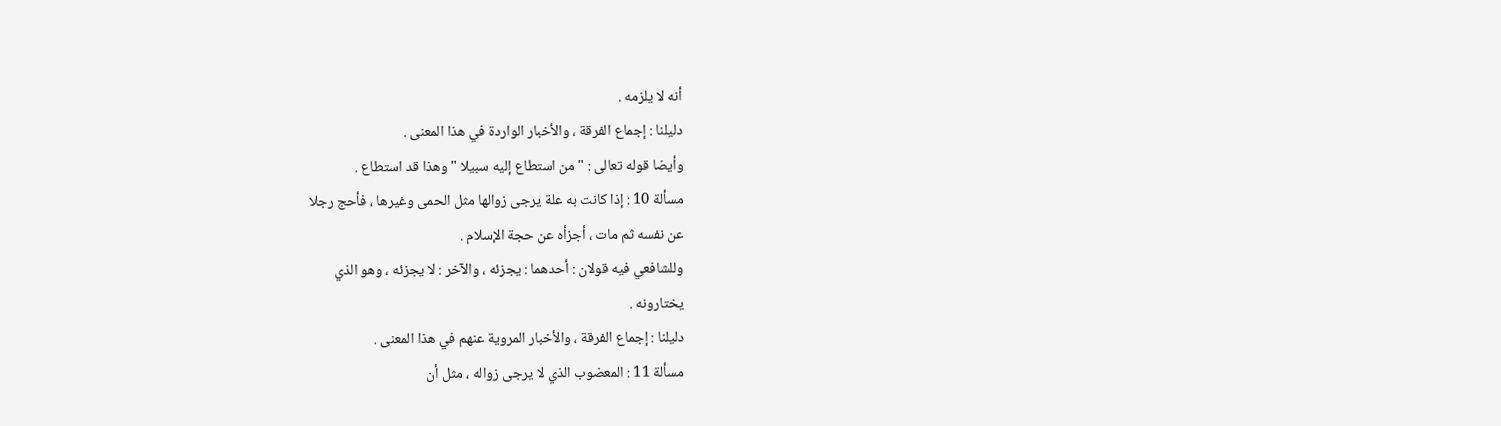أنه لا يلزمه .
دليلنا : إجماع الفرقة ، والأخبار الواردة في هذا المعنى .
وأيضا قوله تعالى : " من استطاع إليه سبيلا " وهذا قد استطاع .
مسألة 10 : إذا كانت به علة يرجى زوالها مثل الحمى وغيرها ، فأحج رجلا
عن نفسه ثم مات ، أجزأه عن حجة الإسلام .
وللشافعي فيه قولان : أحدهما : يجزئه ، والآخر : لا يجزئه ، وهو الذي
يختارونه .
دليلنا : إجماع الفرقة ، والأخبار المروية عنهم في هذا المعنى .
مسألة 11 : المعضوب الذي لا يرجى زواله ، مثل أن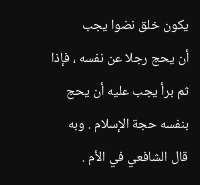يكون خلق نضوا يجب
أن يحج رجلا عن نفسه ، فإذا ثم برأ يجب عليه أن يحج بنفسه حجة الإسلام . وبه
قال الشافعي في الأم .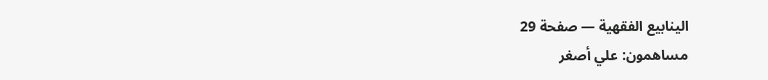الينابيع الفقهية — صفحة 29
مساهمون: علي أصغر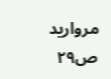مرواريد
ص٢٩